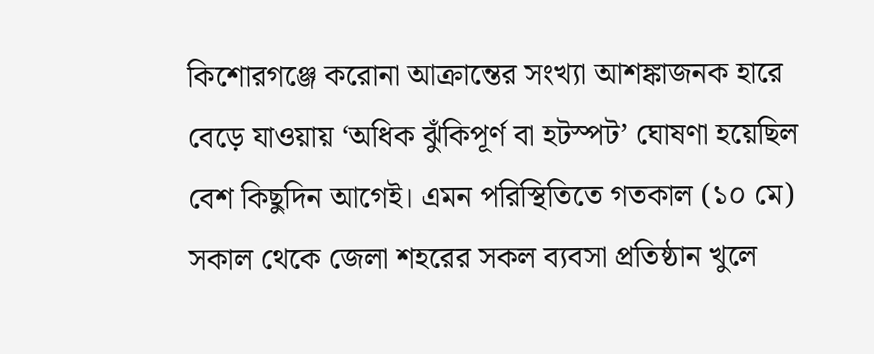কিশোরগঞ্জে করোনা আক্রান্তের সংখ্যা আশঙ্কাজনক হারে বেড়ে যাওয়ায় ‘অধিক ঝুঁকিপূর্ণ বা হটস্পট’ ঘোষণা হয়েছিল বেশ কিছুদিন আগেই। এমন পরিস্থিতিতে গতকাল (১০ মে) সকাল থেকে জেলা শহরের সকল ব্যবসা প্রতিষ্ঠান খুলে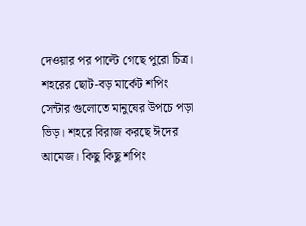দেওয়ার পর পাল্টে গেছে পুরো চিত্র। শহরের ছোট-বড় মার্কেট শপিং সেন্টার গুলোতে মানুষের উপচে পড়া ভিড়। শহরে বিরাজ করছে ঈদের আমেজ। কিছু কিছু শপিং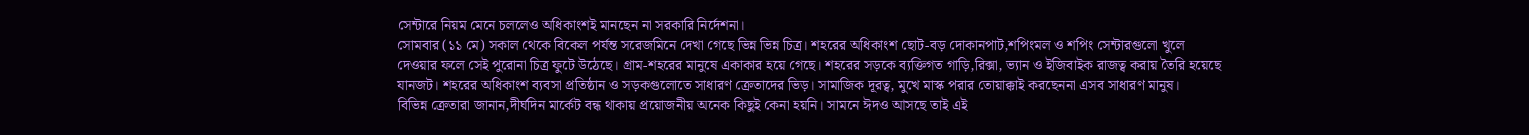সেন্টারে নিয়ম মেনে চললেও অধিকাংশই মানছেন না সরকারি নির্দেশনা।
সোমবার (১১ মে) সকাল থেকে বিকেল পর্যন্ত সরেজমিনে দেখা গেছে ভিন্ন ভিন্ন চিত্র। শহরের অধিকাংশ ছোট-বড় দোকানপাট,শপিংমল ও শপিং সেন্টারগুলো খুলে দেওয়ার ফলে সেই পুরোনা চিত্র ফুটে উঠেছে। গ্রাম-শহরের মানুষে একাকার হয়ে গেছে। শহরের সড়কে ব্যক্তিগত গাড়ি,রিক্সা, ভ্যান ও ইজিবাইক রাজত্ব করায় তৈরি হয়েছে যানজট। শহরের অধিকাংশ ব্যবসা প্রতিষ্ঠান ও সড়কগুলোতে সাধারণ ক্রেতাদের ভিড়। সামাজিক দূরত্ব, মুখে মাস্ক পরার তোয়াক্কাই করছেননা এসব সাধারণ মানুষ।
বিভিন্ন ক্রেতারা জানান,দীর্ঘদিন মার্কেট বন্ধ থাকায় প্রয়োজনীয় অনেক কিছুই কেনা হয়নি। সামনে ঈদও আসছে তাই এই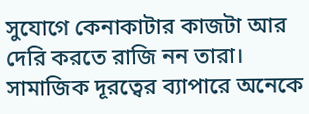সুযোগে কেনাকাটার কাজটা আর দেরি করতে রাজি নন তারা। সামাজিক দূরত্বের ব্যাপারে অনেকে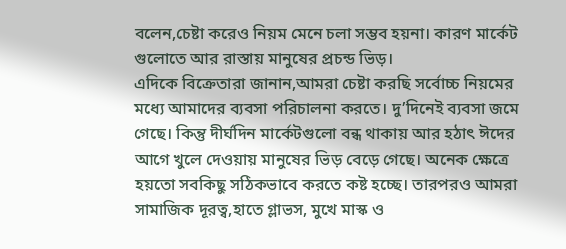বলেন,চেষ্টা করেও নিয়ম মেনে চলা সম্ভব হয়না। কারণ মার্কেট গুলোতে আর রাস্তায় মানুষের প্রচন্ড ভিড়।
এদিকে বিক্রেতারা জানান,আমরা চেষ্টা করছি সর্বোচ্চ নিয়মের মধ্যে আমাদের ব্যবসা পরিচালনা করতে। দু’দিনেই ব্যবসা জমে গেছে। কিন্তু দীর্ঘদিন মার্কেটগুলো বন্ধ থাকায় আর হঠাৎ ঈদের আগে খুলে দেওয়ায় মানুষের ভিড় বেড়ে গেছে। অনেক ক্ষেত্রে হয়তো সবকিছু সঠিকভাবে করতে কষ্ট হচ্ছে। তারপরও আমরা সামাজিক দূরত্ব,হাতে গ্লাভস, মুখে মাস্ক ও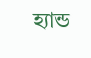হ্যান্ড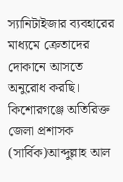স্যানিটাইজার ব্যবহারের মাধ্যমে ক্রেতাদের দোকানে আসতে অনুরোধ করছি।
কিশোরগঞ্জে অতিরিক্ত জেলা প্রশাসক (সার্বিক)আব্দুল্লাহ আল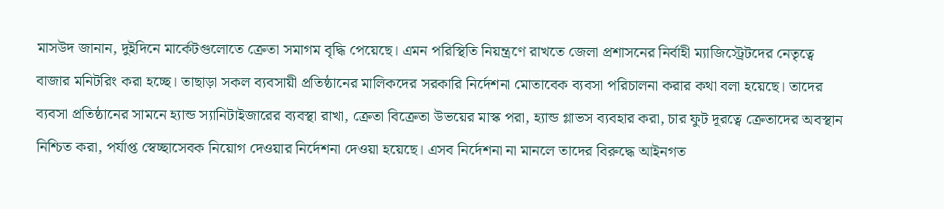মাসউদ জানান, দুইদিনে মার্কেটগুলোতে ক্রেতা সমাগম বৃদ্ধি পেয়েছে। এমন পরিস্থিতি নিয়ন্ত্রণে রাখতে জেলা প্রশাসনের নির্বাহী ম্যাজিস্ট্রেটদের নেতৃত্বে বাজার মনিটরিং করা হচ্ছে। তাছাড়া সকল ব্যবসায়ী প্রতিষ্ঠানের মালিকদের সরকারি নির্দেশনা মোতাবেক ব্যবসা পরিচালনা করার কথা বলা হয়েছে। তাদের ব্যবসা প্রতিষ্ঠানের সামনে হ্যান্ড স্যানিটাইজারের ব্যবস্থা রাখা, ক্রেতা বিক্রেতা উভয়ের মাস্ক পরা, হ্যান্ড গ্লাভস ব্যবহার করা, চার ফুট দূরত্বে ক্রেতাদের অবস্থান নিশ্চিত করা, পর্যাপ্ত স্বেচ্ছাসেবক নিয়োগ দেওয়ার নির্দেশনা দেওয়া হয়েছে। এসব নির্দেশনা না মানলে তাদের বিরুদ্ধে আইনগত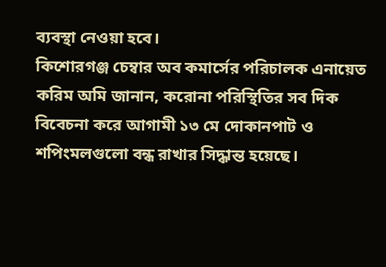ব্যবস্থা নেওয়া হবে।
কিশোরগঞ্জ চেম্বার অব কমার্সের পরিচালক এনায়েত করিম অমি জানান, করোনা পরিস্থিতির সব দিক বিবেচনা করে আগামী ১৩ মে দোকানপাট ও শপিংমলগুলো বন্ধ রাখার সিদ্ধান্ত হয়েছে।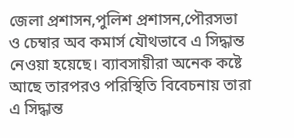জেলা প্রশাসন,পুলিশ প্রশাসন,পৌরসভা ও চেম্বার অব কমার্স যৌথভাবে এ সিদ্ধান্ত নেওয়া হয়েছে। ব্যাবসায়ীরা অনেক কষ্টে আছে তারপরও পরিস্থিতি বিবেচনায় তারা এ সিদ্ধান্ত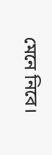মেনে নিবে।